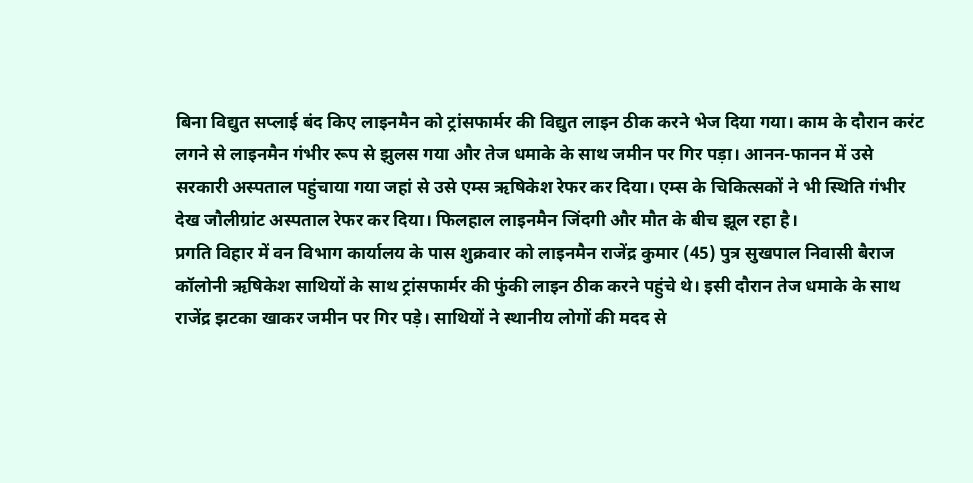बिना विद्युत सप्लाई बंद किए लाइनमैन को ट्रांसफार्मर की विद्युत लाइन ठीक करने भेज दिया गया। काम के दौरान करंट लगने से लाइनमैन गंभीर रूप से झुलस गया और तेज धमाके के साथ जमीन पर गिर पड़ा। आनन-फानन में उसे सरकारी अस्पताल पहुंचाया गया जहां से उसे एम्स ऋषिकेश रेफर कर दिया। एम्स के चिकित्सकों ने भी स्थिति गंभीर देख जौलीग्रांट अस्पताल रेफर कर दिया। फिलहाल लाइनमैन जिंदगी और मौत के बीच झूल रहा है।
प्रगति विहार में वन विभाग कार्यालय के पास शुक्रवार को लाइनमैन राजेंद्र कुमार (45) पुत्र सुखपाल निवासी बैराज कॉलोनी ऋषिकेश साथियों के साथ ट्रांसफार्मर की फुंकी लाइन ठीक करने पहुंचे थे। इसी दौरान तेज धमाके के साथ राजेंद्र झटका खाकर जमीन पर गिर पड़े। साथियों ने स्थानीय लोगों की मदद से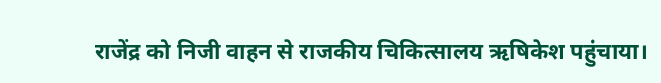राजेंद्र को निजी वाहन से राजकीय चिकित्सालय ऋषिकेश पहुंचाया।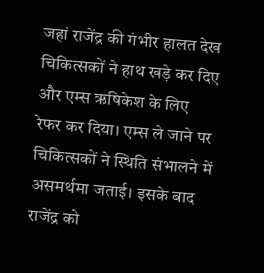जहां राजेंद्र की गंभीर हालत देख चिकित्सकों ने हाथ खड़े कर दिए और एम्स ऋषिकेश के लिए रेफर कर दिया। एम्स ले जाने पर चिकित्सकों ने स्थिति संभालने में असमर्थमा जताई। इसके बाद राजेंद्र को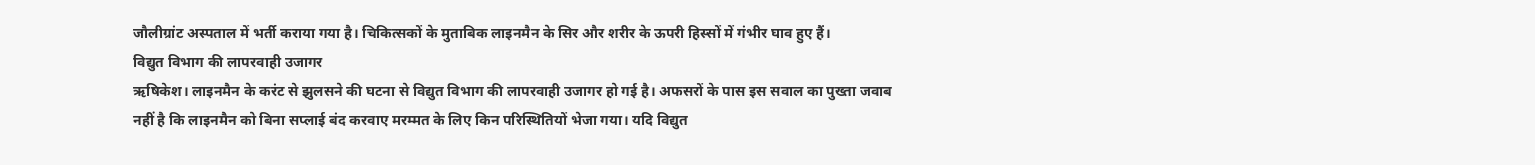जौलीग्रांट अस्पताल में भर्ती कराया गया है। चिकित्सकों के मुताबिक लाइनमैन के सिर और शरीर के ऊपरी हिस्सों में गंभीर घाव हुए हैं।
विद्युत विभाग की लापरवाही उजागर
ऋषिकेश। लाइनमैन के करंट से झुलसने की घटना से विद्युत विभाग की लापरवाही उजागर हो गई है। अफसरों के पास इस सवाल का पुख्ता जवाब नहीं है कि लाइनमैन को बिना सप्लाई बंद करवाए मरम्मत के लिए किन परिस्थितियों भेजा गया। यदि विद्युत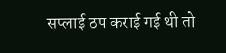सप्लाई ठप कराई गई थी तो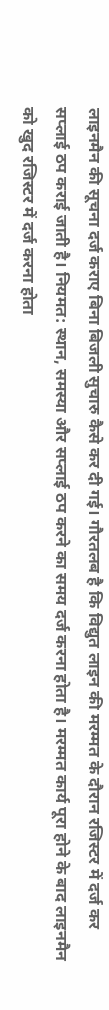लाइनमैन की सूचना दर्ज कराए बिना बिजली सुचारु कैसे कर दी गई। गौरतलब है कि विद्युत लाइन की मरम्मत के दौरान रजिस्टर में दर्ज कर सप्लाई ठप कराई जाती है। नियमत: स्थान, समस्या और सप्लाई ठप करने का समय दर्ज करना होता है। मरम्मत कार्य पूरा होने के बाद लाइनमैन को खुद रजिस्टर में दर्ज करना होता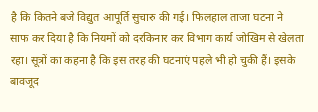है कि कितने बजे विद्युत आपूर्ति सुचारु की गई। फिलहाल ताजा घटना ने साफ कर दिया है कि नियमों को दरकिनार कर विभाग कार्य जोखिम से खेलता रहा। सूत्रों का कहना है कि इस तरह की घटनाएं पहले भी हो चुकी हैं। इसके बावजूद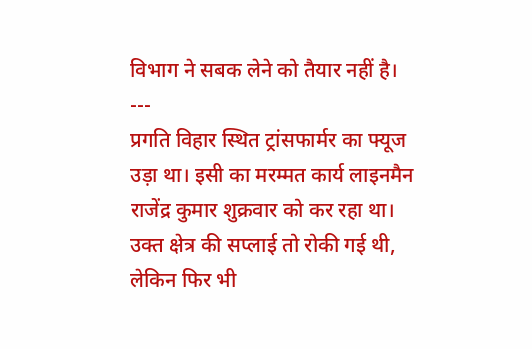विभाग ने सबक लेने को तैयार नहीं है।
---
प्रगति विहार स्थित ट्रांसफार्मर का फ्यूज उड़ा था। इसी का मरम्मत कार्य लाइनमैन राजेंद्र कुमार शुक्रवार को कर रहा था। उक्त क्षेत्र की सप्लाई तो रोकी गई थी, लेकिन फिर भी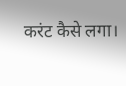करंट कैसे लगा।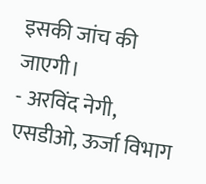इसकी जांच की जाएगी।
- अरविंद नेगी, एसडीओ, ऊर्जा विभाग